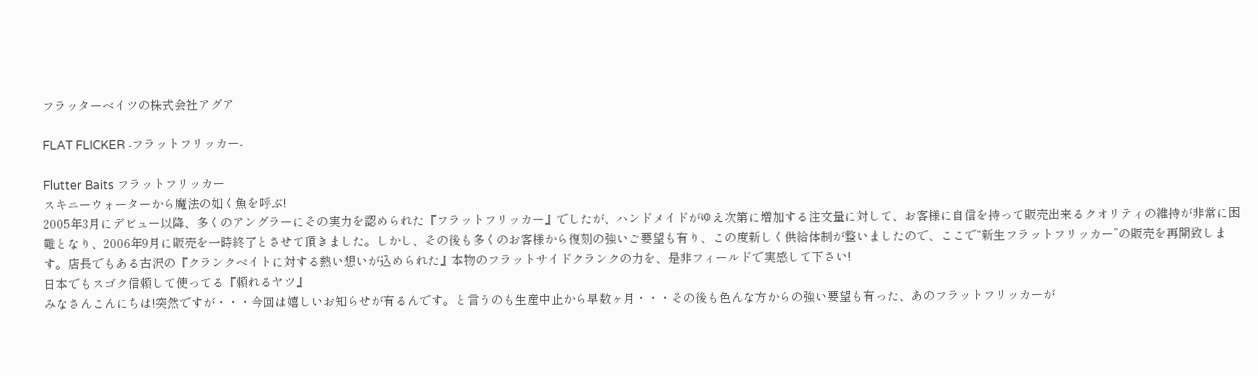フラッターベイツの株式会社アグア

FLAT FLICKER -フラットフリッカー-

Flutter Baits フラットフリッカー
スキニーウォーターから魔法の如く魚を呼ぶ!
2005年3月にデビュー以降、多くのアングラーにその実力を認められた『フラットフリッカー』でしたが、ハンドメイドがゆえ次第に増加する注文量に対して、お客様に自信を持って販売出来るクオリティの維持が非常に困難となり、2006年9月に販売を一時終了とさせて頂きました。しかし、その後も多くのお客様から復刻の強いご要望も有り、この度新しく供給体制が整いましたので、ここで“新生フラットフリッカー”の販売を再開致します。店長でもある古沢の『クランクベイトに対する熱い想いが込められた』本物のフラットサイドクランクの力を、是非フィールドで実感して下さい!
日本でもスゴク信頼して使ってる『頼れるヤツ』
みなさんこんにちは!突然ですが・・・今回は嬉しいお知らせが有るんです。と言うのも生産中止から早数ヶ月・・・その後も色んな方からの強い要望も有った、あのフラットフリッカーが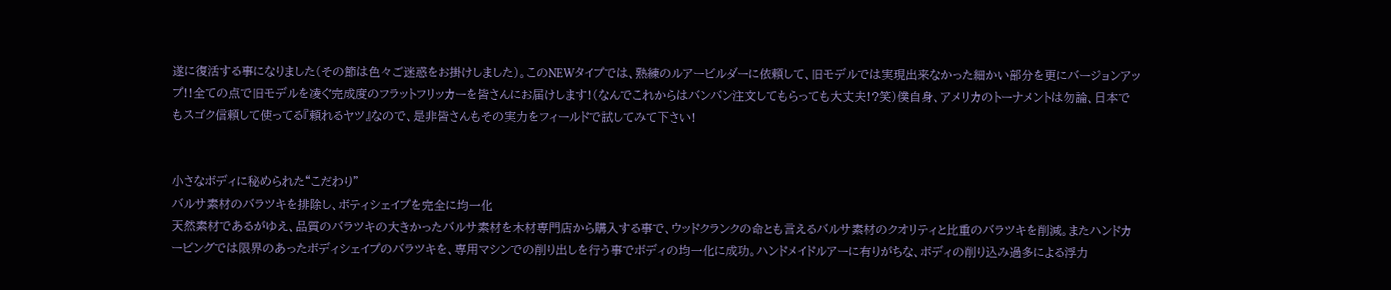遂に復活する事になりました(その節は色々ご迷惑をお掛けしました)。このNEWタイプでは、熟練のルアービルダーに依頼して、旧モデルでは実現出来なかった細かい部分を更にバージョンアップ!!全ての点で旧モデルを凌ぐ完成度のフラットフリッカーを皆さんにお届けします!(なんでこれからはバンバン注文してもらっても大丈夫!?笑)僕自身、アメリカのトーナメントは勿論、日本でもスゴク信頼して使ってる『頼れるヤツ』なので、是非皆さんもその実力をフィールドで試してみて下さい!


小さなボディに秘められた“こだわり”
バルサ素材のバラツキを排除し、ボティシェイプを完全に均一化
天然素材であるがゆえ、品質のバラツキの大きかったバルサ素材を木材専門店から購入する事で、ウッドクランクの命とも言えるバルサ素材のクオリティと比重のバラツキを削減。またハンドカービングでは限界のあったボディシェイプのバラツキを、専用マシンでの削り出しを行う事でボディの均一化に成功。ハンドメイドルアーに有りがちな、ボディの削り込み過多による浮力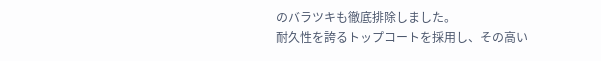のバラツキも徹底排除しました。
耐久性を誇るトップコートを採用し、その高い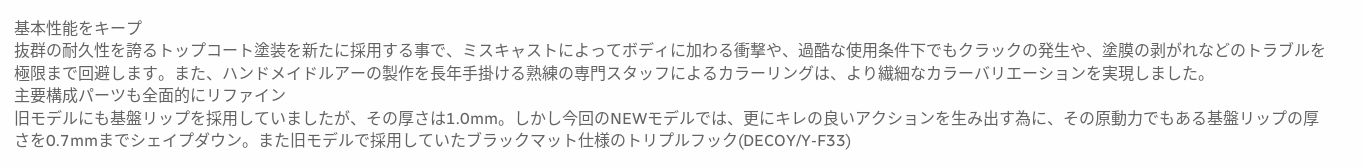基本性能をキープ
抜群の耐久性を誇るトップコート塗装を新たに採用する事で、ミスキャストによってボディに加わる衝撃や、過酷な使用条件下でもクラックの発生や、塗膜の剥がれなどのトラブルを極限まで回避します。また、ハンドメイドルアーの製作を長年手掛ける熟練の専門スタッフによるカラーリングは、より繊細なカラーバリエーションを実現しました。
主要構成パーツも全面的にリファイン
旧モデルにも基盤リップを採用していましたが、その厚さは1.0mm。しかし今回のNEWモデルでは、更にキレの良いアクションを生み出す為に、その原動力でもある基盤リップの厚さを0.7mmまでシェイプダウン。また旧モデルで採用していたブラックマット仕様のトリプルフック(DECOY/Y-F33)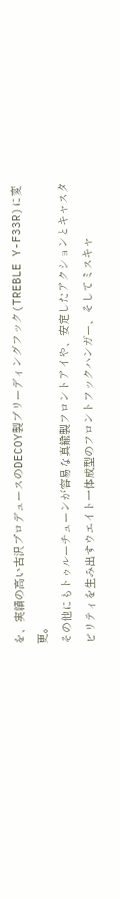を、実績の高い古沢プロデュースのDECOY製ブリーディングフック(TREBLE Y-F33R)に変更。
その他にもトゥルーチューンが容易な真鍮製フロントアイや、安定したアクションとキャスタビリティを生み出すウエイト一体成型のフロントフックハンガー、そしてミスキャ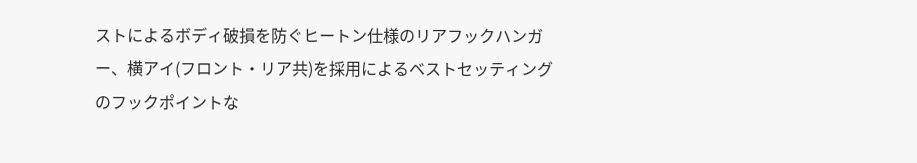ストによるボディ破損を防ぐヒートン仕様のリアフックハンガー、横アイ(フロント・リア共)を採用によるベストセッティングのフックポイントな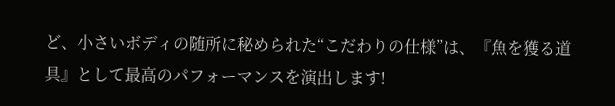ど、小さいボディの随所に秘められた“こだわりの仕様”は、『魚を獲る道具』として最高のパフォーマンスを演出します!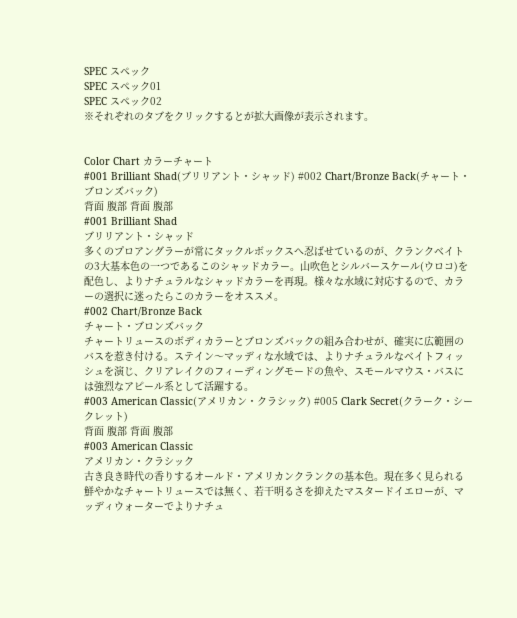SPEC スペック
SPEC スペック01
SPEC スペック02
※それぞれのタブをクリックするとが拡大画像が表示されます。


Color Chart カラーチャート
#001 Brilliant Shad(ブリリアント・シャッド) #002 Chart/Bronze Back(チャート・ブロンズバック)
背面 腹部 背面 腹部
#001 Brilliant Shad
ブリリアント・シャッド
多くのプロアングラーが常にタックルボックスへ忍ばせているのが、クランクベイトの3大基本色の一つであるこのシャッドカラー。山吹色とシルバースケール(ウロコ)を配色し、よりナチュラルなシャッドカラーを再現。様々な水域に対応するので、カラーの選択に迷ったらこのカラーをオススメ。
#002 Chart/Bronze Back
チャート・ブロンズバック
チャートリュースのボディカラーとブロンズバックの組み合わせが、確実に広範囲のバスを惹き付ける。ステイン〜マッディな水域では、よりナチュラルなベイトフィッシュを演じ、クリアレイクのフィーディングモードの魚や、スモールマウス・バスには強烈なアピール系として活躍する。
#003 American Classic(アメリカン・クラシック) #005 Clark Secret(クラーク・シークレット)
背面 腹部 背面 腹部
#003 American Classic
アメリカン・クラシック
古き良き時代の香りするオールド・アメリカンクランクの基本色。現在多く見られる鮮やかなチャートリュースでは無く、若干明るさを抑えたマスタードイエローが、マッディウォーターでよりナチュ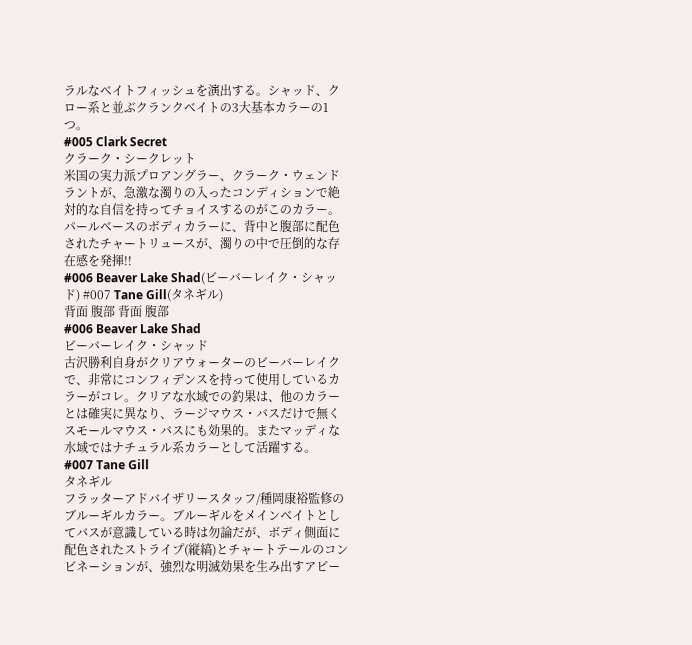ラルなベイトフィッシュを演出する。シャッド、クロー系と並ぶクランクベイトの3大基本カラーの1つ。
#005 Clark Secret
クラーク・シークレット
米国の実力派プロアングラー、クラーク・ウェンドラントが、急激な濁りの入ったコンディションで絶対的な自信を持ってチョイスするのがこのカラー。パールベースのボディカラーに、背中と腹部に配色されたチャートリュースが、濁りの中で圧倒的な存在感を発揮!!
#006 Beaver Lake Shad(ビーバーレイク・シャッド) #007 Tane Gill(タネギル)
背面 腹部 背面 腹部
#006 Beaver Lake Shad
ビーバーレイク・シャッド
古沢勝利自身がクリアウォーターのビーバーレイクで、非常にコンフィデンスを持って使用しているカラーがコレ。クリアな水域での釣果は、他のカラーとは確実に異なり、ラージマウス・バスだけで無くスモールマウス・バスにも効果的。またマッディな水域ではナチュラル系カラーとして活躍する。
#007 Tane Gill
タネギル
フラッターアドバイザリースタッフ/種岡康裕監修のブルーギルカラー。ブルーギルをメインベイトとしてバスが意識している時は勿論だが、ボディ側面に配色されたストライプ(縦縞)とチャートテールのコンビネーションが、強烈な明滅効果を生み出すアピー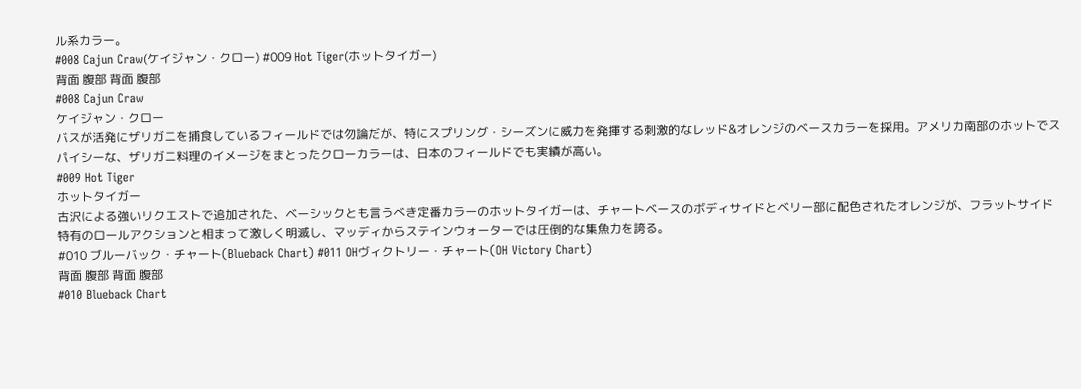ル系カラー。
#008 Cajun Craw(ケイジャン・クロー) #009 Hot Tiger(ホットタイガー)
背面 腹部 背面 腹部
#008 Cajun Craw
ケイジャン・クロー
バスが活発にザリガニを捕食しているフィールドでは勿論だが、特にスプリング・シーズンに威力を発揮する刺激的なレッド&オレンジのベースカラーを採用。アメリカ南部のホットでスパイシーな、ザリガニ料理のイメージをまとったクローカラーは、日本のフィールドでも実績が高い。
#009 Hot Tiger
ホットタイガー
古沢による強いリクエストで追加された、ベーシックとも言うべき定番カラーのホットタイガーは、チャートベースのボディサイドとベリー部に配色されたオレンジが、フラットサイド特有のロールアクションと相まって激しく明滅し、マッディからステインウォーターでは圧倒的な集魚力を誇る。
#010 ブルーバック・チャート(Blueback Chart) #011 OHヴィクトリー・チャート(OH Victory Chart)
背面 腹部 背面 腹部
#010 Blueback Chart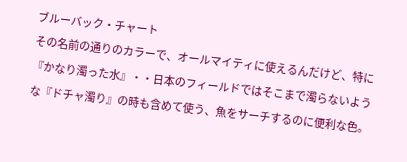ブルーバック・チャート
その名前の通りのカラーで、オールマイティに使えるんだけど、特に『かなり濁った水』・・日本のフィールドではそこまで濁らないような『ドチャ濁り』の時も含めて使う、魚をサーチするのに便利な色。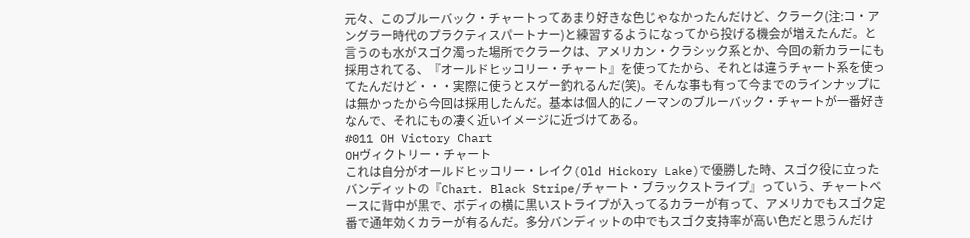元々、このブルーバック・チャートってあまり好きな色じゃなかったんだけど、クラーク(注:コ・アングラー時代のプラクティスパートナー)と練習するようになってから投げる機会が増えたんだ。と言うのも水がスゴク濁った場所でクラークは、アメリカン・クラシック系とか、今回の新カラーにも採用されてる、『オールドヒッコリー・チャート』を使ってたから、それとは違うチャート系を使ってたんだけど・・・実際に使うとスゲー釣れるんだ(笑)。そんな事も有って今までのラインナップには無かったから今回は採用したんだ。基本は個人的にノーマンのブルーバック・チャートが一番好きなんで、それにもの凄く近いイメージに近づけてある。
#011 OH Victory Chart
OHヴィクトリー・チャート
これは自分がオールドヒッコリー・レイク(Old Hickory Lake)で優勝した時、スゴク役に立ったバンディットの『Chart. Black Stripe/チャート・ブラックストライプ』っていう、チャートベースに背中が黒で、ボディの横に黒いストライプが入ってるカラーが有って、アメリカでもスゴク定番で通年効くカラーが有るんだ。多分バンディットの中でもスゴク支持率が高い色だと思うんだけ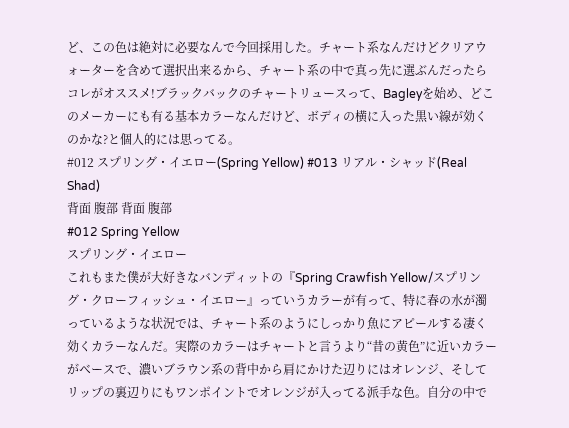ど、この色は絶対に必要なんで今回採用した。チャート系なんだけどクリアウォーターを含めて選択出来るから、チャート系の中で真っ先に選ぶんだったらコレがオススメ!ブラックバックのチャートリュースって、Bagleyを始め、どこのメーカーにも有る基本カラーなんだけど、ボディの横に入った黒い線が効くのかな?と個人的には思ってる。
#012 スプリング・イエロー(Spring Yellow) #013 リアル・シャッド(Real Shad)
背面 腹部 背面 腹部
#012 Spring Yellow
スプリング・イエロー
これもまた僕が大好きなバンディットの『Spring Crawfish Yellow/スプリング・クローフィッシュ・イエロー』っていうカラーが有って、特に春の水が濁っているような状況では、チャート系のようにしっかり魚にアピールする凄く効くカラーなんだ。実際のカラーはチャートと言うより“昔の黄色”に近いカラーがベースで、濃いブラウン系の背中から肩にかけた辺りにはオレンジ、そしてリップの裏辺りにもワンポイントでオレンジが入ってる派手な色。自分の中で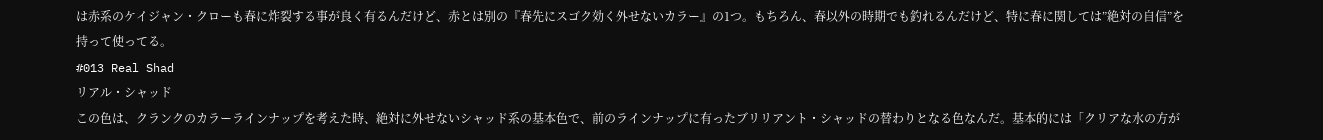は赤系のケイジャン・クローも春に炸裂する事が良く有るんだけど、赤とは別の『春先にスゴク効く外せないカラー』の1つ。もちろん、春以外の時期でも釣れるんだけど、特に春に関しては”絶対の自信”を持って使ってる。
#013 Real Shad
リアル・シャッド
この色は、クランクのカラーラインナップを考えた時、絶対に外せないシャッド系の基本色で、前のラインナップに有ったブリリアント・シャッドの替わりとなる色なんだ。基本的には「クリアな水の方が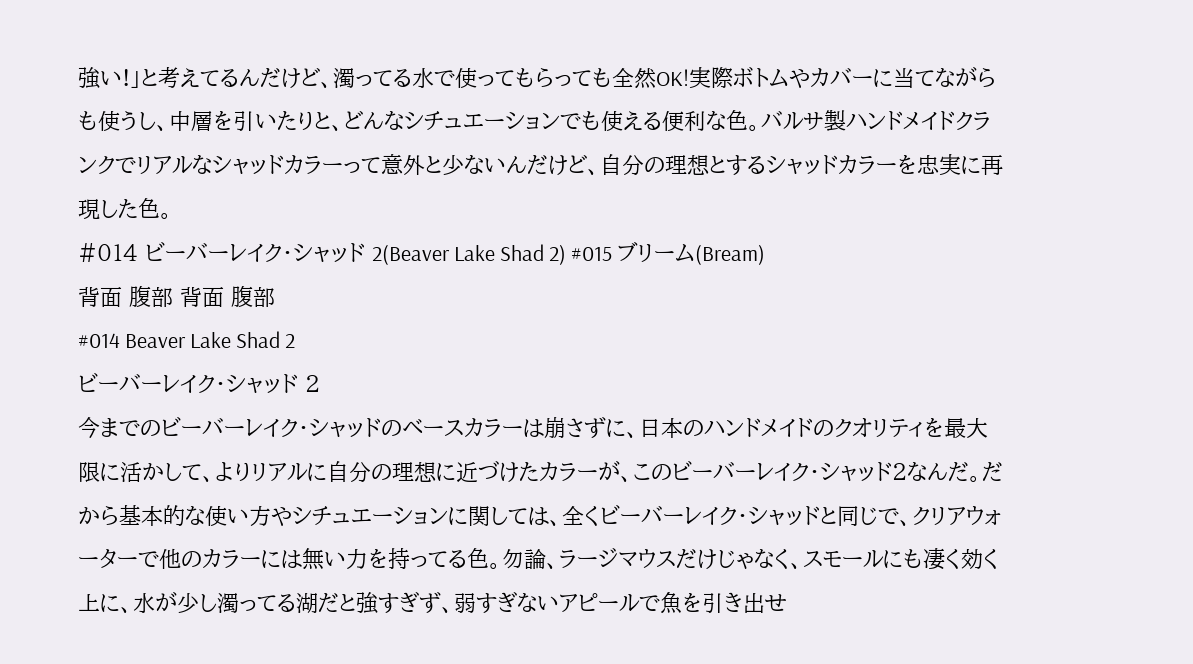強い!」と考えてるんだけど、濁ってる水で使ってもらっても全然OK!実際ボトムやカバーに当てながらも使うし、中層を引いたりと、どんなシチュエーションでも使える便利な色。バルサ製ハンドメイドクランクでリアルなシャッドカラーって意外と少ないんだけど、自分の理想とするシャッドカラーを忠実に再現した色。
#014 ビーバーレイク・シャッド 2(Beaver Lake Shad 2) #015 ブリーム(Bream)
背面 腹部 背面 腹部
#014 Beaver Lake Shad 2
ビーバーレイク・シャッド 2
今までのビーバーレイク・シャッドのベースカラーは崩さずに、日本のハンドメイドのクオリティを最大限に活かして、よりリアルに自分の理想に近づけたカラーが、このビーバーレイク・シャッド2なんだ。だから基本的な使い方やシチュエーションに関しては、全くビーバーレイク・シャッドと同じで、クリアウォーターで他のカラーには無い力を持ってる色。勿論、ラージマウスだけじゃなく、スモールにも凄く効く上に、水が少し濁ってる湖だと強すぎず、弱すぎないアピールで魚を引き出せ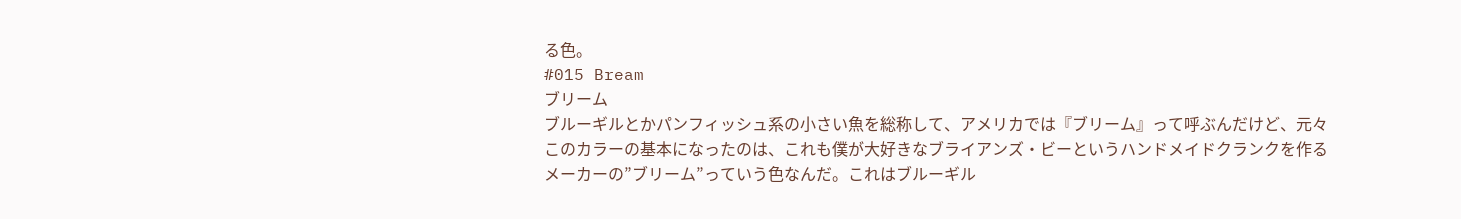る色。
#015 Bream
ブリーム
ブルーギルとかパンフィッシュ系の小さい魚を総称して、アメリカでは『ブリーム』って呼ぶんだけど、元々このカラーの基本になったのは、これも僕が大好きなブライアンズ・ビーというハンドメイドクランクを作るメーカーの”ブリーム”っていう色なんだ。これはブルーギル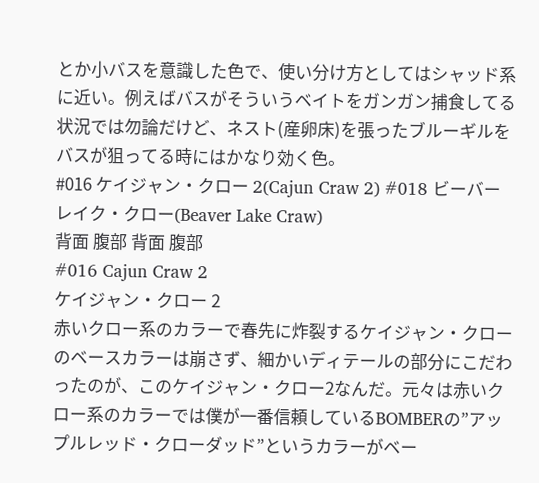とか小バスを意識した色で、使い分け方としてはシャッド系に近い。例えばバスがそういうベイトをガンガン捕食してる状況では勿論だけど、ネスト(産卵床)を張ったブルーギルをバスが狙ってる時にはかなり効く色。
#016 ケイジャン・クロー 2(Cajun Craw 2) #018 ビーバーレイク・クロー(Beaver Lake Craw)
背面 腹部 背面 腹部
#016 Cajun Craw 2
ケイジャン・クロー 2
赤いクロー系のカラーで春先に炸裂するケイジャン・クローのベースカラーは崩さず、細かいディテールの部分にこだわったのが、このケイジャン・クロー2なんだ。元々は赤いクロー系のカラーでは僕が一番信頼しているBOMBERの”アップルレッド・クローダッド”というカラーがベー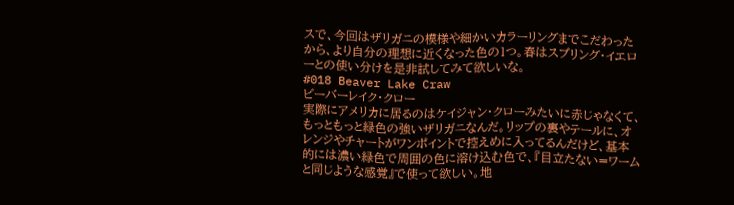スで、今回はザリガニの模様や細かいカラーリングまでこだわったから、より自分の理想に近くなった色の1つ。春はスプリング・イエローとの使い分けを是非試してみて欲しいな。
#018 Beaver Lake Craw
ビーバーレイク・クロー
実際にアメリカに居るのはケイジャン・クローみたいに赤じゃなくて、もっともっと緑色の強いザリガニなんだ。リップの裏やテールに、オレンジやチャートがワンポイントで控えめに入ってるんだけど、基本的には濃い緑色で周囲の色に溶け込む色で、『目立たない=ワームと同じような感覚』で使って欲しい。地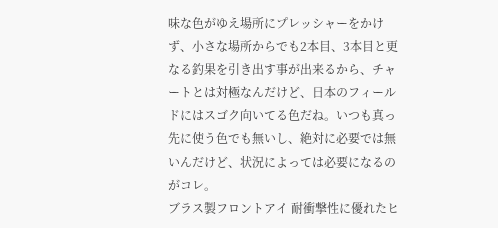味な色がゆえ場所にプレッシャーをかけず、小さな場所からでも2本目、3本目と更なる釣果を引き出す事が出来るから、チャートとは対極なんだけど、日本のフィールドにはスゴク向いてる色だね。いつも真っ先に使う色でも無いし、絶対に必要では無いんだけど、状況によっては必要になるのがコレ。
ブラス製フロントアイ 耐衝撃性に優れたヒ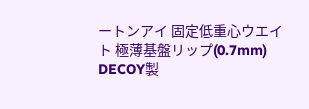ートンアイ 固定低重心ウエイト 極薄基盤リップ(0.7mm) DECOY製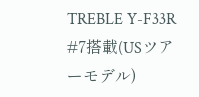TREBLE Y-F33R #7搭載(USツアーモデル)